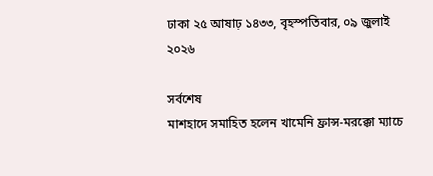ঢাকা ২৫ আষাঢ় ১৪৩৩, বৃহস্পতিবার, ০৯ জুলাই ২০২৬

সর্বশেষ
মাশহাদে সমাহিত হলেন খামেনি ফ্রান্স-মরক্কো ম্যাচে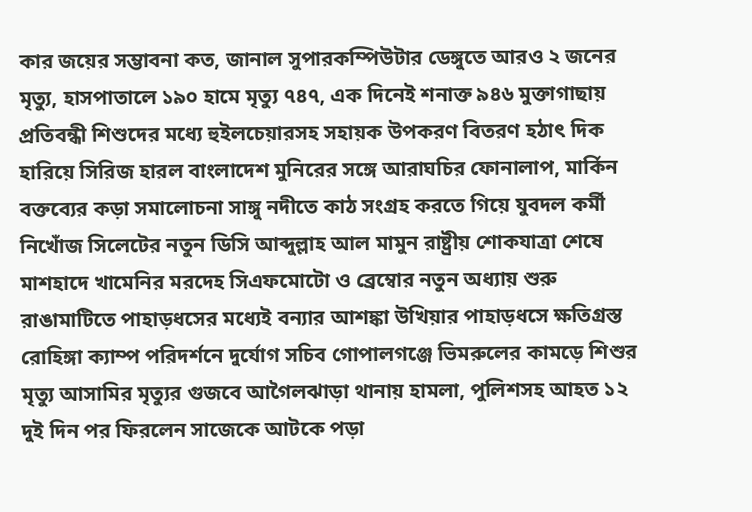কার জয়ের সম্ভাবনা কত, জানাল সুপারকম্পিউটার ডেঙ্গুতে আরও ২ জনের মৃত্যু, হাসপাতালে ১৯০ হামে মৃত্যু ৭৪৭, এক দিনেই শনাক্ত ৯৪৬ মুক্তাগাছায় প্রতিবন্ধী শিশুদের মধ্যে হুইলচেয়ারসহ সহায়ক উপকরণ বিতরণ হঠাৎ দিক হারিয়ে সিরিজ হারল বাংলাদেশ মুনিরের সঙ্গে আরাঘচির ফোনালাপ, মার্কিন বক্তব্যের কড়া সমালোচনা সাঙ্গু নদীতে কাঠ সংগ্রহ করতে গিয়ে যুবদল কর্মী নিখোঁজ সিলেটের নতুন ডিসি আব্দুল্লাহ আল মামুন রাষ্ট্রীয় শোকযাত্রা শেষে মাশহাদে খামেনির মরদেহ সিএফমোটো ও ব্রেম্বোর নতুন অধ্যায় শুরু রাঙামাটিতে পাহাড়ধসের মধ্যেই বন্যার আশঙ্কা উখিয়ার পাহাড়ধসে ক্ষতিগ্রস্ত রোহিঙ্গা ক্যাম্প পরিদর্শনে দুর্যোগ সচিব গোপালগঞ্জে ভিমরুলের কামড়ে শিশুর মৃত্যু আসামির মৃত্যুর গুজবে আগৈলঝাড়া থানায় হামলা, পুলিশসহ আহত ১২ দুই দিন পর ফিরলেন সাজেকে আটকে পড়া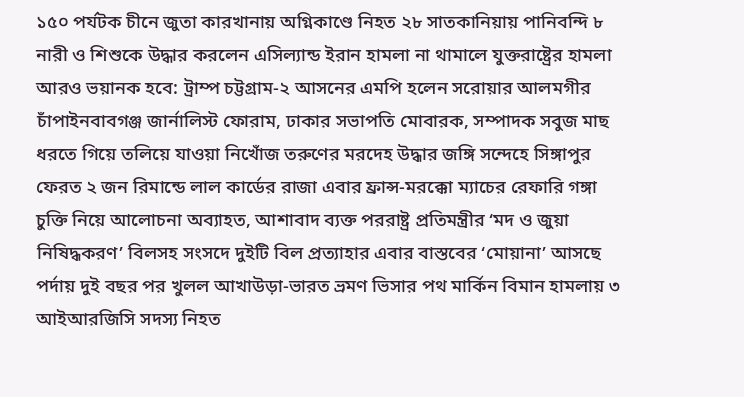১৫০ পর্যটক চীনে জুতা কারখানায় অগ্নিকাণ্ডে নিহত ২৮ সাতকানিয়ায় পানিবন্দি ৮ নারী ও শিশুকে উদ্ধার করলেন এসিল্যান্ড ইরান হামলা না থামালে যুক্তরাষ্ট্রের হামলা আরও ভয়ানক হবে: ট্রাম্প চট্টগ্রাম-২ আসনের এমপি হলেন সরোয়ার আলমগীর চাঁপাইনবাবগঞ্জ জার্নালিস্ট ফোরাম, ঢাকার সভাপতি মোবারক, সম্পাদক সবুজ মাছ ধরতে গিয়ে তলিয়ে যাওয়া নিখোঁজ তরুণের মরদেহ উদ্ধার জঙ্গি সন্দেহে সিঙ্গাপুর ফেরত ২ জন রিমান্ডে লাল কার্ডের রাজা এবার ফ্রান্স-মরক্কো ম্যাচের রেফারি গঙ্গা চুক্তি নিয়ে আলোচনা অব্যাহত, আশাবাদ ব্যক্ত পররাষ্ট্র প্রতিমন্ত্রীর ‘মদ ও জুয়া নিষিদ্ধকরণ’ বিলসহ সংসদে দুইটি বিল প্রত্যাহার এবার বাস্তবের ‘মোয়ানা’ আসছে পর্দায় দুই বছর পর খুলল আখাউড়া-ভারত ভ্রমণ ভিসার পথ মার্কিন বিমান হামলায় ৩ আইআরজিসি সদস্য নিহত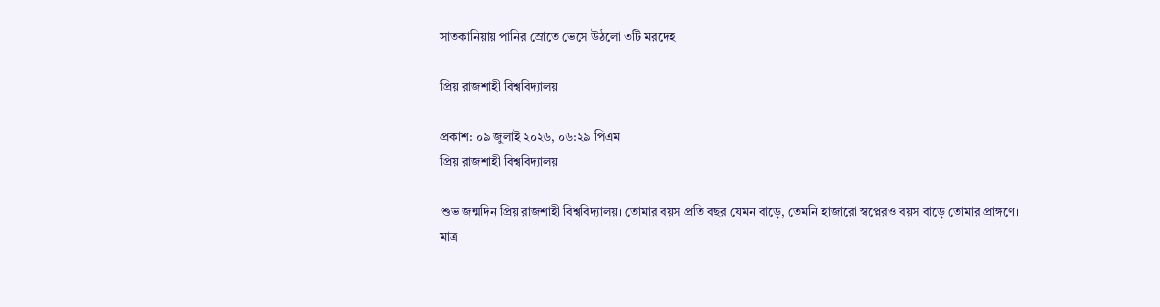সাতকানিয়ায় পানির স্রোতে ভেসে উঠলো ৩টি মরদেহ

প্রিয় রাজশাহী বিশ্ববিদ্যালয়

প্রকাশ: ০৯ জুলাই ২০২৬, ০৬:২৯ পিএম
প্রিয় রাজশাহী বিশ্ববিদ্যালয়

শুভ জন্মদিন প্রিয় রাজশাহী বিশ্ববিদ্যালয়। তোমার বয়স প্রতি বছর যেমন বাড়ে, তেমনি হাজারো স্বপ্নেরও বয়স বাড়ে তোমার প্রাঙ্গণে। মাত্র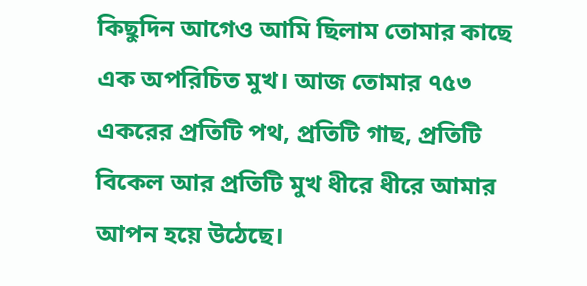কিছুদিন আগেও আমি ছিলাম তোমার কাছে এক অপরিচিত মুখ। আজ তোমার ৭৫৩ একরের প্রতিটি পথ, প্রতিটি গাছ, প্রতিটি বিকেল আর প্রতিটি মুখ ধীরে ধীরে আমার আপন হয়ে উঠেছে।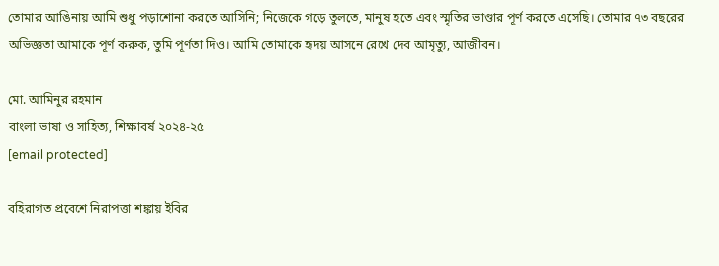তোমার আঙিনায় আমি শুধু পড়াশোনা করতে আসিনি; নিজেকে গড়ে তুলতে, মানুষ হতে এবং স্মৃতির ভাণ্ডার পূর্ণ করতে এসেছি। তোমার ৭৩ বছরের অভিজ্ঞতা আমাকে পূর্ণ করুক, তুমি পূর্ণতা দিও। আমি তোমাকে হৃদয় আসনে রেখে দেব আমৃত্যু, আজীবন।

মো. আমিনুর রহমান
বাংলা ভাষা ও সাহিত্য, শিক্ষাবর্ষ ২০২৪-২৫
[email protected]

বহিরাগত প্রবেশে নিরাপত্তা শঙ্কায় ইবির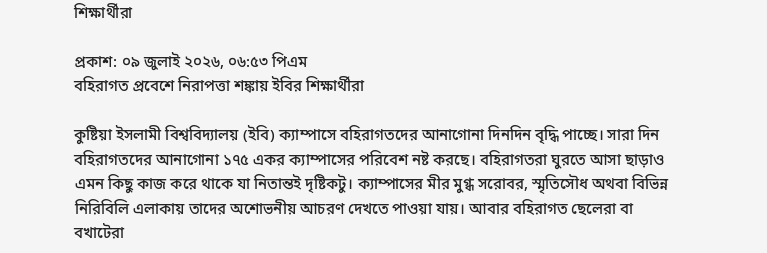শিক্ষার্থীরা

প্রকাশ: ০৯ জুলাই ২০২৬, ০৬:৫৩ পিএম
বহিরাগত প্রবেশে নিরাপত্তা শঙ্কায় ইবির শিক্ষার্থীরা

কুষ্টিয়া ইসলামী বিশ্ববিদ্যালয় (ইবি) ক্যাম্পাসে বহিরাগতদের আনাগোনা দিনদিন বৃদ্ধি পাচ্ছে। সারা দিন বহিরাগতদের আনাগোনা ১৭৫ একর ক্যাম্পাসের পরিবেশ নষ্ট করছে। বহিরাগতরা ঘুরতে আসা ছাড়াও এমন কিছু কাজ করে থাকে যা নিতান্তই দৃষ্টিকটু। ক্যাম্পাসের মীর মুগ্ধ সরোবর, স্মৃতিসৌধ অথবা বিভিন্ন নিরিবিলি এলাকায় তাদের অশোভনীয় আচরণ দেখতে পাওয়া যায়। আবার বহিরাগত ছেলেরা বা বখাটেরা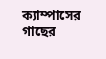ক্যাম্পাসের গাছের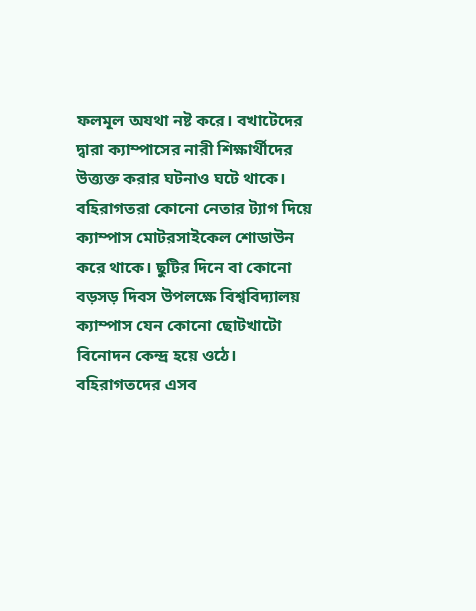ফলমূল অযথা নষ্ট করে। বখাটেদের দ্বারা ক্যাম্পাসের নারী শিক্ষার্থীদের উত্ত্যক্ত করার ঘটনাও ঘটে থাকে। বহিরাগতরা কোনো নেতার ট্যাগ দিয়ে ক্যাম্পাস মোটরসাইকেল শোডাউন করে থাকে। ছুটির দিনে বা কোনো বড়সড় দিবস উপলক্ষে বিশ্ববিদ্যালয় ক্যাম্পাস যেন কোনো ছোটখাটো বিনোদন কেন্দ্র হয়ে ওঠে। বহিরাগতদের এসব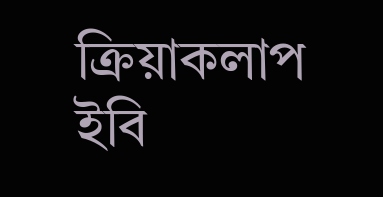ক্রিয়াকলাপ ইবি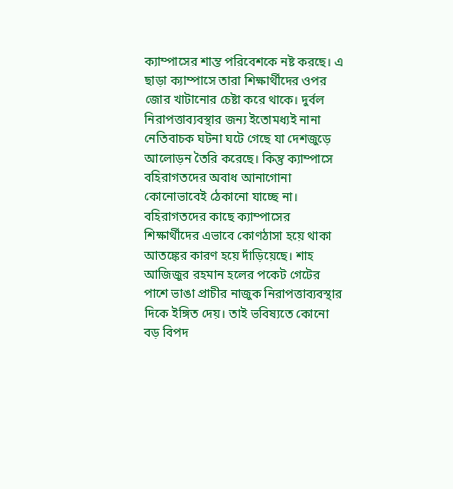ক্যাম্পাসের শান্ত পরিবেশকে নষ্ট করছে। এ ছাড়া ক্যাম্পাসে তারা শিক্ষার্থীদের ওপর জোর খাটানোর চেষ্টা করে থাকে। দুর্বল নিরাপত্তাব্যবস্থার জন্য ইতোমধ্যই নানা নেতিবাচক ঘটনা ঘটে গেছে যা দেশজুড়ে আলোড়ন তৈরি করেছে। কিন্তু ক্যাম্পাসে বহিরাগতদের অবাধ আনাগোনা কোনোভাবেই ঠেকানো যাচ্ছে না। বহিরাগতদের কাছে ক্যাম্পাসের শিক্ষার্থীদের এভাবে কোণঠাসা হয়ে থাকা আতঙ্কের কারণ হয়ে দাঁড়িয়েছে। শাহ আজিজুর রহমান হলের পকেট গেটের পাশে ভাঙা প্রাচীর নাজুক নিরাপত্তাব্যবস্থার দিকে ইঙ্গিত দেয়। তাই ভবিষ্যতে কোনো বড় বিপদ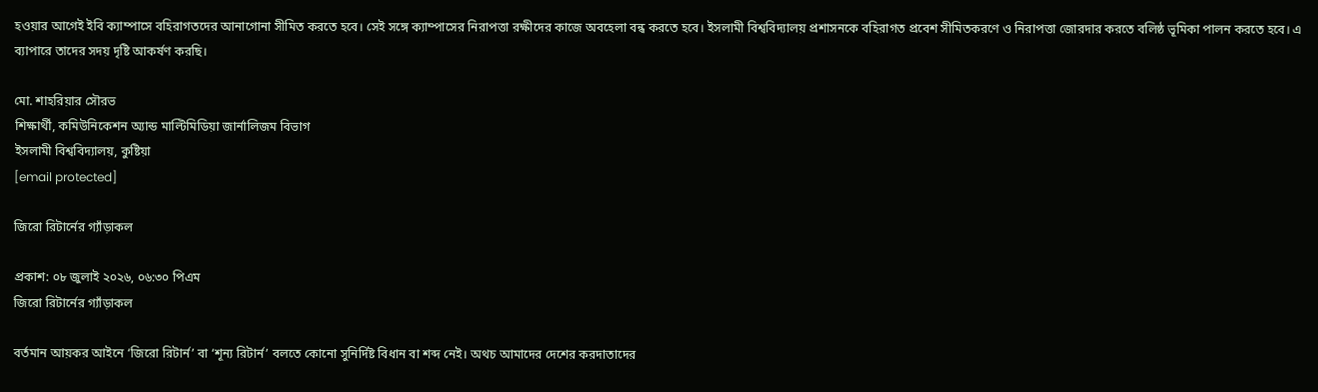হওয়ার আগেই ইবি ক্যাম্পাসে বহিরাগতদের আনাগোনা সীমিত করতে হবে। সেই সঙ্গে ক্যাম্পাসের নিরাপত্তা রক্ষীদের কাজে অবহেলা বন্ধ করতে হবে। ইসলামী বিশ্ববিদ্যালয় প্রশাসনকে বহিরাগত প্রবেশ সীমিতকরণে ও নিরাপত্তা জোরদার করতে বলিষ্ঠ ভূমিকা পালন করতে হবে। এ ব্যাপারে তাদের সদয় দৃষ্টি আকর্ষণ করছি।

মো. শাহরিয়ার সৌরভ
শিক্ষার্থী, কমিউনিকেশন অ্যান্ড মাল্টিমিডিয়া জার্নালিজম বিভাগ
ইসলামী বিশ্ববিদ্যালয়, কুষ্টিয়া
[email protected]

জিরো রিটার্নের গ্যাঁড়াকল

প্রকাশ: ০৮ জুলাই ২০২৬, ০৬:৩০ পিএম
জিরো রিটার্নের গ্যাঁড়াকল

বর্তমান আয়কর আইনে ‘জিরো রিটার্ন’ বা ‘শূন্য রিটার্ন’ বলতে কোনো সুনির্দিষ্ট বিধান বা শব্দ নেই। অথচ আমাদের দেশের করদাতাদের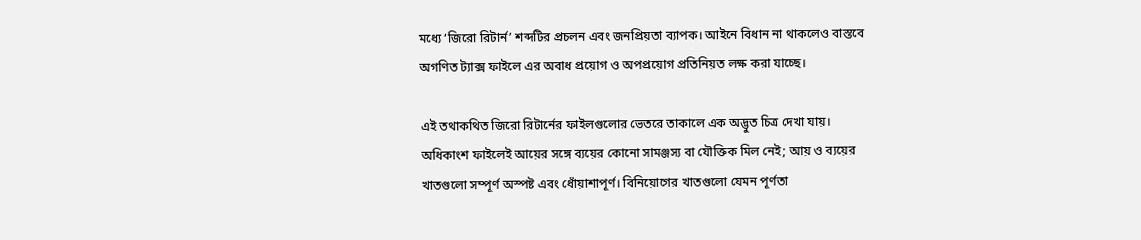মধ্যে ‘জিরো রিটার্ন’ শব্দটির প্রচলন এবং জনপ্রিয়তা ব্যাপক। আইনে বিধান না থাকলেও বাস্তবে অগণিত ট্যাক্স ফাইলে এর অবাধ প্রয়োগ ও অপপ্রয়োগ প্রতিনিয়ত লক্ষ করা যাচ্ছে।

এই তথাকথিত জিরো রিটার্নের ফাইলগুলোর ভেতরে তাকালে এক অদ্ভুত চিত্র দেখা যায়। অধিকাংশ ফাইলেই আয়ের সঙ্গে ব্যয়ের কোনো সামঞ্জস্য বা যৌক্তিক মিল নেই; আয় ও ব্যয়ের খাতগুলো সম্পূর্ণ অস্পষ্ট এবং ধোঁয়াশাপূর্ণ। বিনিয়োগের খাতগুলো যেমন পূর্ণতা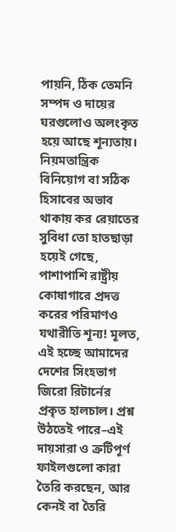পায়নি, ঠিক তেমনি সম্পদ ও দায়ের ঘরগুলোও অলংকৃত হয়ে আছে শূন্যতায়। নিয়মতান্ত্রিক বিনিয়োগ বা সঠিক হিসাবের অভাব থাকায় কর রেয়াতের সুবিধা তো হাতছাড়া হয়েই গেছে, পাশাপাশি রাষ্ট্রীয় কোষাগারে প্রদত্ত করের পরিমাণও যথারীতি শূন্য! মূলত, এই হচ্ছে আমাদের দেশের সিংহভাগ জিরো রিটার্নের প্রকৃত হালচাল। প্রশ্ন উঠতেই পারে–এই দায়সারা ও ত্রুটিপূর্ণ ফাইলগুলো কারা তৈরি করছেন, আর কেনই বা তৈরি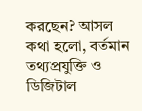করছেন? আসল কথা হলো, বর্তমান তথ্যপ্রযুক্তি ও ডিজিটাল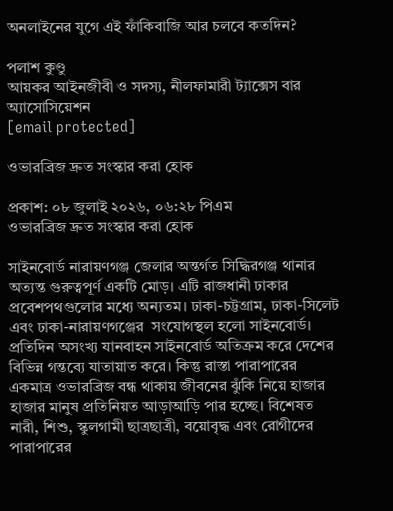অনলাইনের যুগে এই ফাঁকিবাজি আর চলবে কতদিন?

পলাশ কুণ্ডু
আয়কর আইনজীবী ও সদস্য, নীলফামারী ট্যাক্সেস বার অ্যাসোসিয়েশন
[email protected]

ওভারব্রিজ দ্রুত সংস্কার করা হোক

প্রকাশ: ০৮ জুলাই ২০২৬, ০৬:২৮ পিএম
ওভারব্রিজ দ্রুত সংস্কার করা হোক

সাইনবোর্ড নারায়ণগঞ্জ জেলার অন্তর্গত সিদ্ধিরগঞ্জ থানার অত্যন্ত গুরুত্বপূর্ণ একটি মোড়। এটি রাজধানী ঢাকার প্রবেশপথগুলোর মধ্যে অন্যতম। ঢাকা-চট্টগ্রাম, ঢাকা-সিলেট এবং ঢাকা-নারায়ণগঞ্জের  সংযোগস্থল হলো সাইনবোর্ড। প্রতিদিন অসংখ্য যানবাহন সাইনবোর্ড অতিক্রম করে দেশের বিভিন্ন গন্তব্যে যাতায়াত করে। কিন্তু রাস্তা পারাপারের  একমাত্র ওভারব্রিজ বন্ধ থাকায় জীবনের ঝুঁকি নিয়ে হাজার হাজার মানুষ প্রতিনিয়ত আড়াআড়ি পার হচ্ছে। বিশেষত নারী, শিশু, স্কুলগামী ছাত্রছাত্রী, বয়োবৃদ্ধ এবং রোগীদের পারাপারের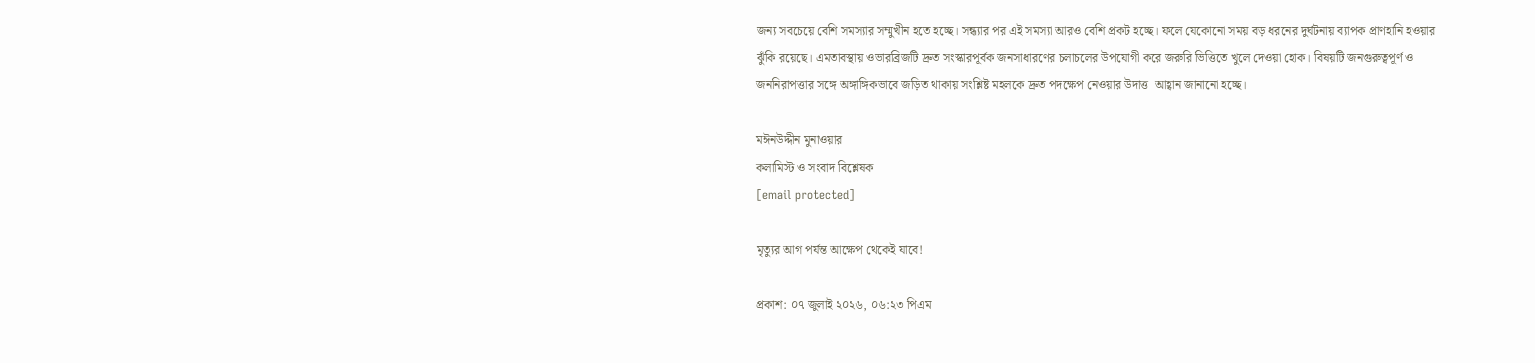জন্য সবচেয়ে বেশি সমস্যার সম্মুখীন হতে হচ্ছে। সন্ধ্যার পর এই সমস্যা আরও বেশি প্রকট হচ্ছে। ফলে যেকোনো সময় বড় ধরনের দুর্ঘটনায় ব্যাপক প্রাণহানি হওয়ার ঝুঁকি রয়েছে। এমতাবস্থায় ওভারব্রিজটি দ্রুত সংস্কারপূর্বক জনসাধারণের চলাচলের উপযোগী করে জরুরি ভিত্তিতে খুলে দেওয়া হোক। বিষয়টি জনগুরুত্বপূর্ণ ও জননিরাপত্তার সঙ্গে অঙ্গাঙ্গিকভাবে জড়িত থাকায় সংশ্লিষ্ট মহলকে দ্রুত পদক্ষেপ নেওয়ার উদাত্ত  আহ্বান জানানো হচ্ছে।

মঈনউদ্দীন মুনাওয়ার
কলামিস্ট ও সংবাদ বিশ্লেষক
[email protected]

মৃত্যুর আগ পর্যন্ত আক্ষেপ থেকেই যাবে!

প্রকাশ: ০৭ জুলাই ২০২৬, ০৬:২৩ পিএম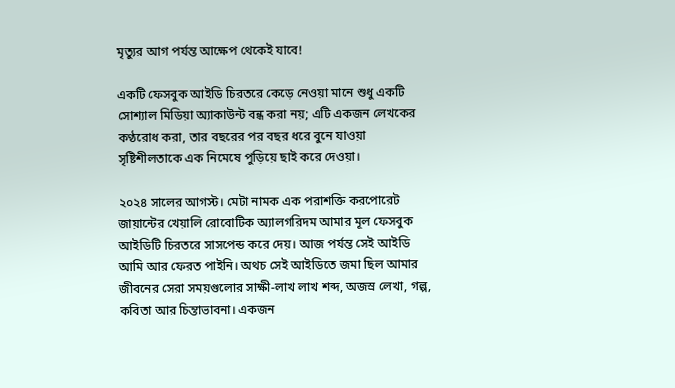মৃত্যুর আগ পর্যন্ত আক্ষেপ থেকেই যাবে!

একটি ফেসবুক আইডি চিরতরে কেড়ে নেওয়া মানে শুধু একটি সোশ্যাল মিডিয়া অ্যাকাউন্ট বন্ধ করা নয়; এটি একজন লেখকের কণ্ঠরোধ করা, তার বছরের পর বছর ধরে বুনে যাওয়া সৃষ্টিশীলতাকে এক নিমেষে পুড়িয়ে ছাই করে দেওয়া।

২০২৪ সালের আগস্ট। মেটা নামক এক পরাশক্তি করপোরেট জায়ান্টের খেয়ালি রোবোটিক অ্যালগরিদম আমার মূল ফেসবুক আইডিটি চিরতরে সাসপেন্ড করে দেয়। আজ পর্যন্ত সেই আইডি আমি আর ফেরত পাইনি। অথচ সেই আইডিতে জমা ছিল আমার জীবনের সেরা সময়গুলোর সাক্ষী-লাখ লাখ শব্দ, অজস্র লেখা, গল্প, কবিতা আর চিন্তাভাবনা। একজন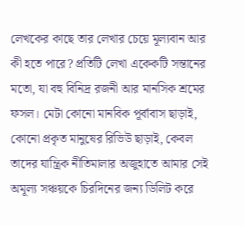লেখকের কাছে তার লেখার চেয়ে মূল্যবান আর কী হতে পারে? প্রতিটি লেখা একেকটি সন্তানের মতো, যা বহু বিনিদ্র রজনী আর মানসিক শ্রমের ফসল। মেটা কোনো মানবিক পূর্বাবাস ছাড়াই, কোনো প্রকৃত মানুষের রিভিউ ছাড়াই, কেবল তাদের যান্ত্রিক নীতিমালার অজুহাতে আমার সেই অমূল্য সঞ্চয়কে চিরদিনের জন্য ডিলিট করে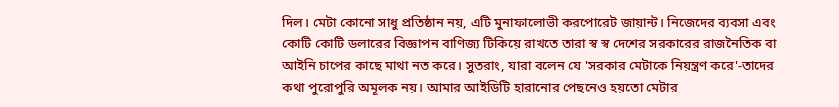দিল। মেটা কোনো সাধু প্রতিষ্ঠান নয়, এটি মুনাফালোভী করপোরেট জায়ান্ট। নিজেদের ব্যবসা এবং কোটি কোটি ডলারের বিজ্ঞাপন বাণিজ্য টিকিয়ে রাখতে তারা স্ব স্ব দেশের সরকারের রাজনৈতিক বা আইনি চাপের কাছে মাথা নত করে। সুতরাং, যারা বলেন যে 'সরকার মেটাকে নিয়ন্ত্রণ করে'-তাদের কথা পুরোপুরি অমূলক নয়। আমার আইডিটি হারানোর পেছনেও হয়তো মেটার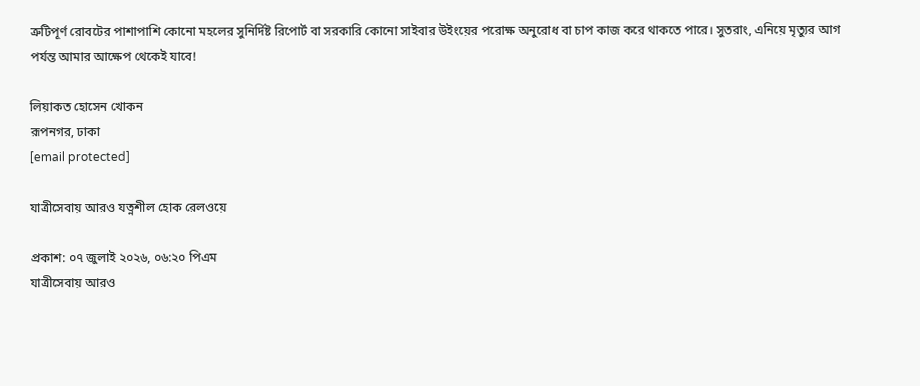ত্রুটিপূর্ণ রোবটের পাশাপাশি কোনো মহলের সুনির্দিষ্ট রিপোর্ট বা সরকারি কোনো সাইবার উইংয়ের পরোক্ষ অনুরোধ বা চাপ কাজ করে থাকতে পারে। সুতরাং, এনিয়ে মৃত্যুর আগ পর্যন্ত আমার আক্ষেপ থেকেই যাবে!

লিয়াকত হোসেন খোকন
রূপনগর, ঢাকা
[email protected]

যাত্রীসেবায় আরও যত্নশীল হোক রেলওয়ে

প্রকাশ: ০৭ জুলাই ২০২৬, ০৬:২০ পিএম
যাত্রীসেবায় আরও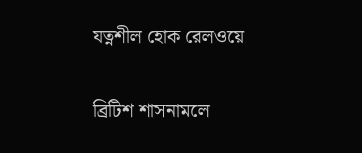যত্নশীল হোক রেলওয়ে

ব্রিটিশ শাসনামলে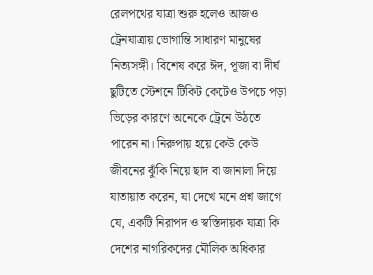রেলপথের যাত্রা শুরু হলেও আজও ট্রেনযাত্রায় ভোগান্তি সাধারণ মানুষের নিত্যসঙ্গী। বিশেষ করে ঈদ, পূজা বা দীর্ঘ ছুটিতে স্টেশনে টিকিট কেটেও উপচে পড়া ভিড়ের কারণে অনেকে ট্রেনে উঠতে পারেন না। নিরুপায় হয়ে কেউ কেউ জীবনের ঝুঁকি নিয়ে ছাদ বা জানালা দিয়ে যাতায়াত করেন, যা দেখে মনে প্রশ্ন জাগে যে, একটি নিরাপদ ও স্বস্তিদায়ক যাত্রা কি দেশের নাগরিকদের মৌলিক অধিকার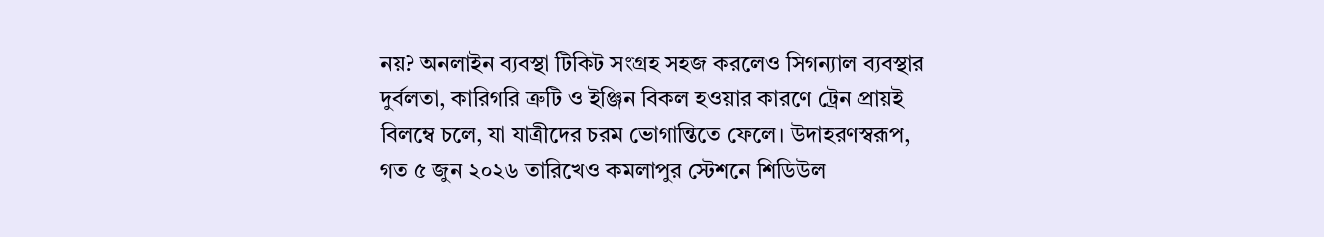নয়? অনলাইন ব্যবস্থা টিকিট সংগ্রহ সহজ করলেও সিগন্যাল ব্যবস্থার দুর্বলতা, কারিগরি ত্রুটি ও ইঞ্জিন বিকল হওয়ার কারণে ট্রেন প্রায়ই বিলম্বে চলে, যা যাত্রীদের চরম ভোগান্তিতে ফেলে। উদাহরণস্বরূপ, গত ৫ জুন ২০২৬ তারিখেও কমলাপুর স্টেশনে শিডিউল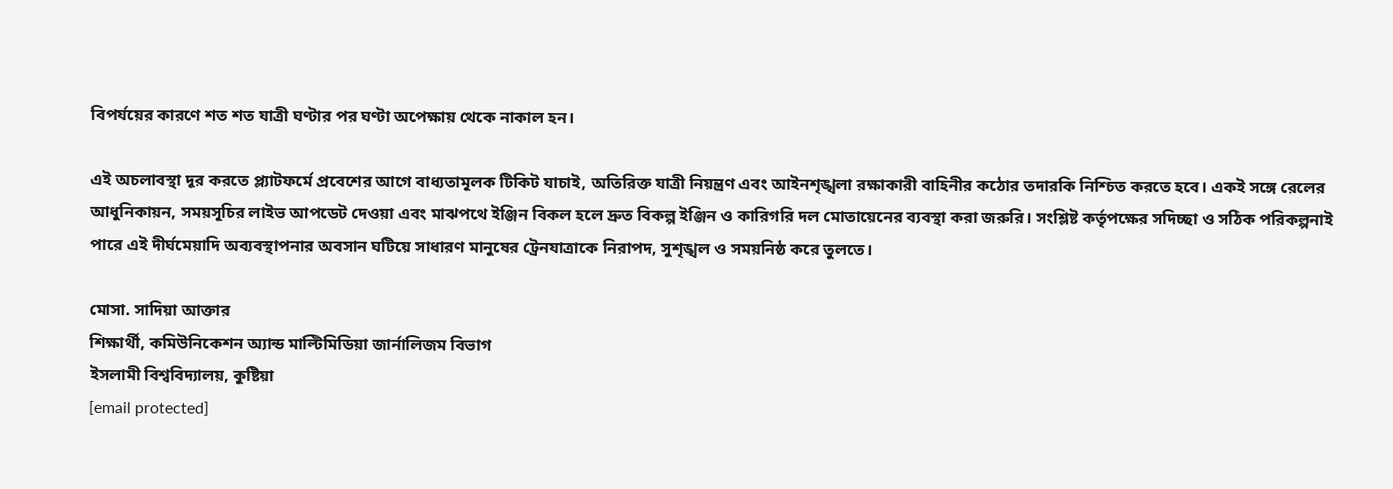বিপর্যয়ের কারণে শত শত যাত্রী ঘণ্টার পর ঘণ্টা অপেক্ষায় থেকে নাকাল হন।

এই অচলাবস্থা দূর করতে প্ল্যাটফর্মে প্রবেশের আগে বাধ্যতামূলক টিকিট যাচাই, অতিরিক্ত যাত্রী নিয়ন্ত্রণ এবং আইনশৃঙ্খলা রক্ষাকারী বাহিনীর কঠোর তদারকি নিশ্চিত করতে হবে। একই সঙ্গে রেলের আধুনিকায়ন, সময়সূচির লাইভ আপডেট দেওয়া এবং মাঝপথে ইঞ্জিন বিকল হলে দ্রুত বিকল্প ইঞ্জিন ও কারিগরি দল মোতায়েনের ব্যবস্থা করা জরুরি। সংশ্লিষ্ট কর্তৃপক্ষের সদিচ্ছা ও সঠিক পরিকল্পনাই পারে এই দীর্ঘমেয়াদি অব্যবস্থাপনার অবসান ঘটিয়ে সাধারণ মানুষের ট্রেনযাত্রাকে নিরাপদ, সুশৃঙ্খল ও সময়নিষ্ঠ করে তুলতে।

মোসা. সাদিয়া আক্তার
শিক্ষার্থী, কমিউনিকেশন অ্যান্ড মাল্টিমিডিয়া জার্নালিজম বিভাগ
ইসলামী বিশ্ববিদ্যালয়, কুষ্টিয়া
[email protected]